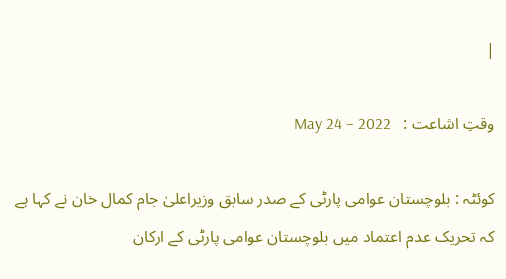|

وقتِ اشاعت :   May 24 – 2022

کوئٹہ : بلوچستان عوامی پارٹی کے صدر سابق وزیراعلیٰ جام کمال خان نے کہا ہے کہ تحریک عدم اعتماد میں بلوچستان عوامی پارٹی کے ارکان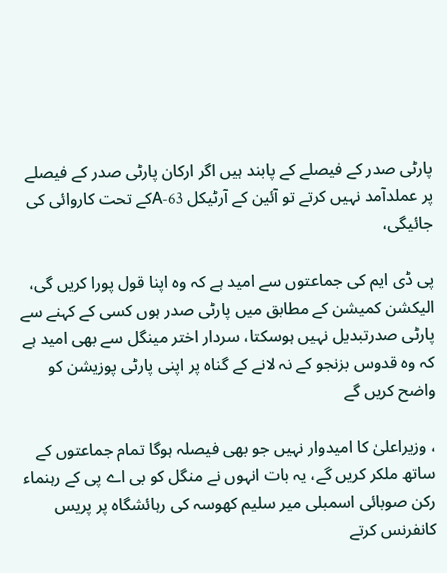پارٹی صدر کے فیصلے کے پابند ہیں اگر ارکان پارٹی صدر کے فیصلے پر عملدآمد نہیں کرتے تو آئین کے آرٹیکل 63-Aکے تحت کاروائی کی جائیگی،

پی ڈی ایم کی جماعتوں سے امید ہے کہ وہ اپنا قول پورا کریں گی، الیکشن کمیشن کے مطابق میں پارٹی صدر ہوں کسی کے کہنے سے پارٹی صدرتبدیل نہیں ہوسکتا، سردار اختر مینگل سے بھی امید ہے کہ وہ قدوس بزنجو کے نہ لانے کے گناہ پر اپنی پارٹی پوزیشن کو واضح کریں گے

، وزیراعلیٰ کا امیدوار نہیں جو بھی فیصلہ ہوگا تمام جماعتوں کے ساتھ ملکر کریں گے، یہ بات انہوں نے منگل کو بی اے پی کے رہنماء رکن صوبائی اسمبلی میر سلیم کھوسہ کی رہائشگاہ پر پریس کانفرنس کرتے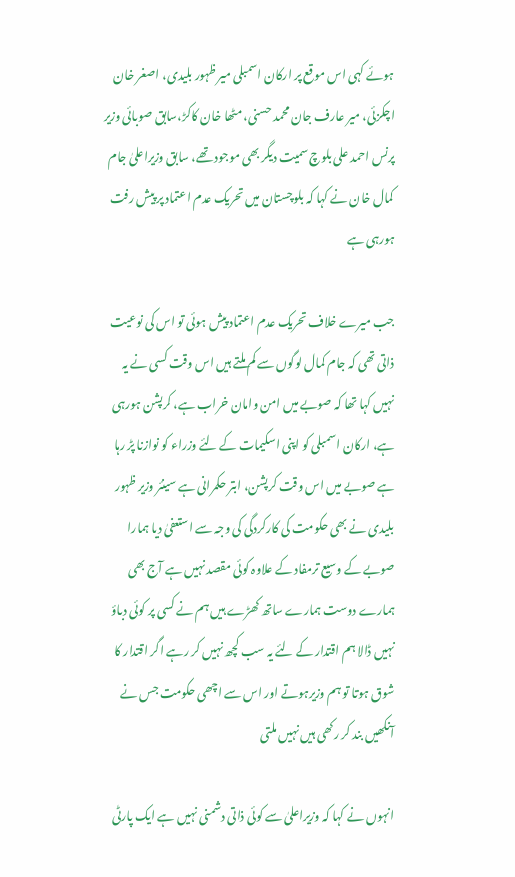ہوئے کہی اس موقع پر ارکان اسمبلی میر ظہور بلیدی، اصغر خان اچکزئی، میر عارف جان محمد حسنی، مٹھا خان کاکڑ،سابق صوبائی وزیر پرنس احمد علی بلوچ سمیت دیگر بھی موجود تھے، سابق وزیراعلیٰ جام کمال خان نے کہا کہ بلوچستان میں تحریک عدم اعتماد پر پیش رفت ہورہی ہے

جب میرے خلاف تحریک عدم اعتماد پیش ہوئی تو اس کی نوعیت ذاتی تھی کہ جام کمال لوگوں سے کم ملتے ہیں اس وقت کسی نے یہ نہیں کہا تھا کہ صوبے میں امن وامان خراب ہے، کرپشن ہورہی ہے، ارکان اسمبلی کو اپنی اسکیمات کے لئے وزراء کو نوازنا پڑ رہا ہے صوبے میں اس وقت کرپشن، ابتر حکمرانی ہے سینئر وزیر ظہور بلیدی نے بھی حکومت کی کارکردگی کی وجہ سے استعفیٰ دیا ہمارا صوبے کے وسیع ترمفاد کے علاوہ کوئی مقصد نہیں ہے آج بھی ہمارے دوست ہمارے ساتھ کھڑے ہیں ہم نے کسی پر کوئی دباؤ نہیں ڈالا ہم اقتدار کے لئے یہ سب کچھ نہیں کر رہے اگر اقتدار کا شوق ہوتا تو ہم وزیرہوتے اور اس سے اچھی حکومت جس نے آنکھیں بند کر رکھی ہیں نہیں ملتی

انہوں نے کہا کہ وزیراعلیٰ سے کوئی ذاتی دشمنی نہیں ہے ایک پارٹی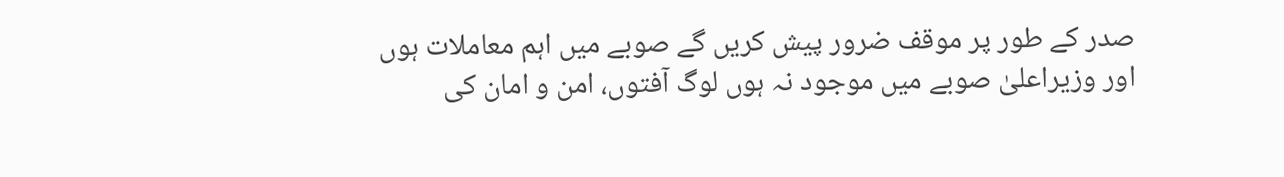صدر کے طور پر موقف ضرور پیش کریں گے صوبے میں اہم معاملات ہوں اور وزیراعلیٰ صوبے میں موجود نہ ہوں لوگ آفتوں، امن و امان کی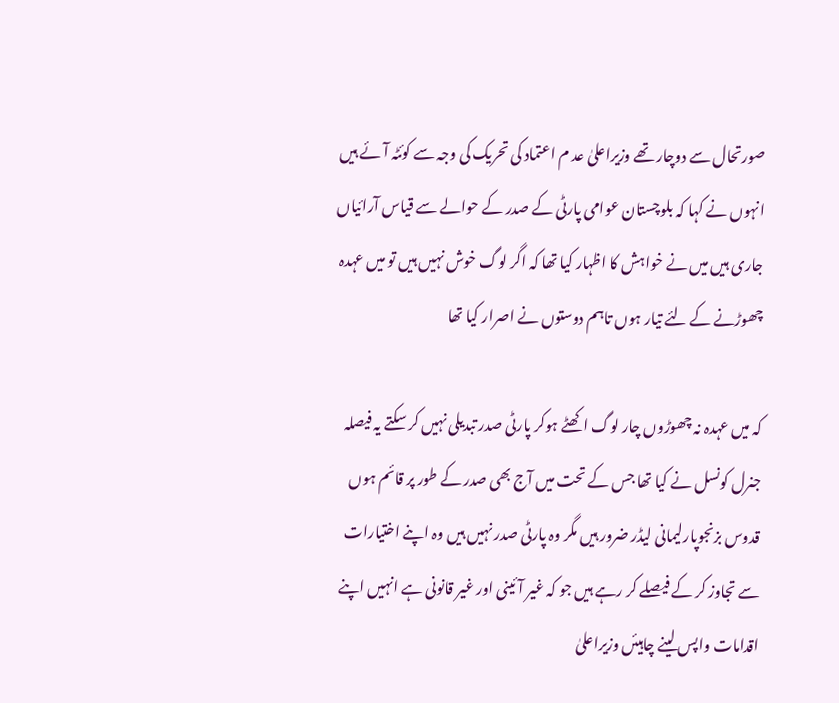صورتحال سے دوچار تھے وزیراعلیٰ عد م اعتماد کی تحریک کی وجہ سے کوئٹہ آئے ہیں انہوں نے کہا کہ بلوچستان عوامی پارٹی کے صدر کے حوالے سے قیاس آرائیاں جاری ہیں میں نے خواہش کا اظہار کیا تھا کہ اگر لوگ خوش نہیں ہیں تو میں عہدہ چھوڑنے کے لئے تیار ہوں تاہم دوستوں نے اصرار کیا تھا

کہ میں عہدہ نہ چھوڑوں چار لوگ اکھٹے ہوکر پارٹی صدر تبدیلی نہیں کر سکتے یہ فیصلہ جنرل کونسل نے کیا تھا جس کے تحت میں آج بھی صدر کے طور پر قائم ہوں قدوس بزنجوپارلیمانی لیڈر ضرور ہیں مگر وہ پارٹی صدر نہیں ہیں وہ اپنے اختیارات سے تجاوز کر کے فیصلے کر رہے ہیں جو کہ غیر آئینی اور غیر قانونی ہے انہیں اپنے اقدامات واپس لینے چاہیئں وزیراعلیٰ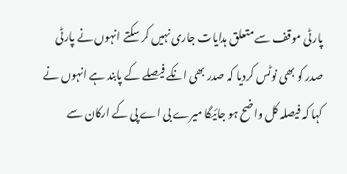پارٹی موقف سے متعلق ہدایات جاری نہیں کر سکتے انہوں نے پارٹی صدر کو بھی نوٹس کردیا کہ صدر بھی انکے فیصلے کے پابند ہے انہوں نے کہا کہ فیصلہ کل واضح ہو جائیگا میرے بی اے پی کے ارکان سے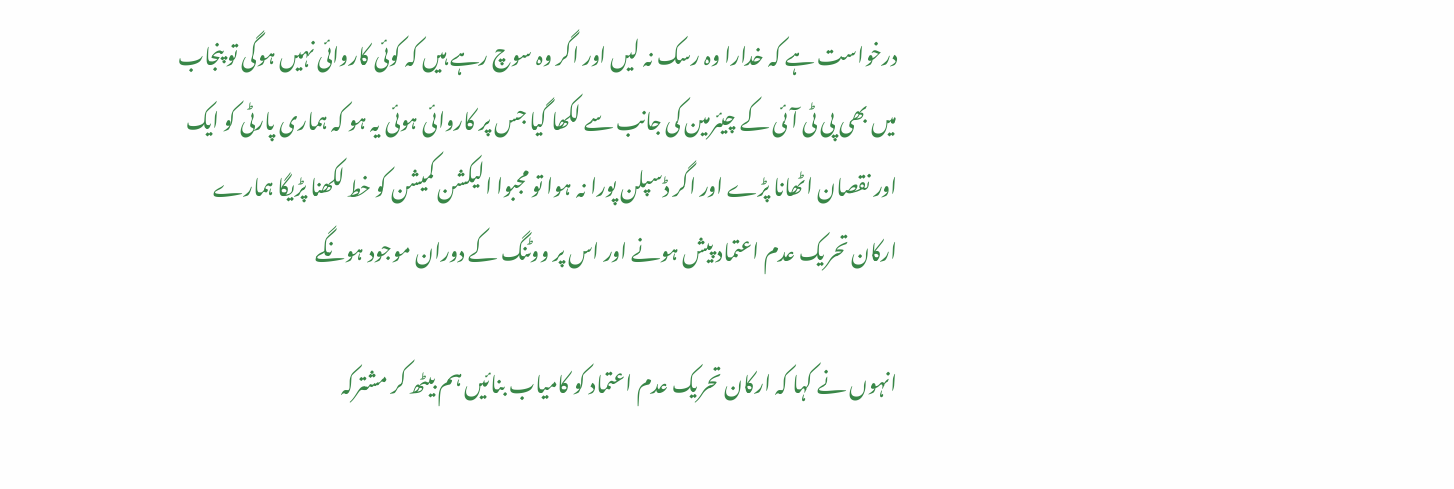درخواست ہے کہ خدارا وہ رسک نہ لیں اور اگر وہ سوچ رہے ہیں کہ کوئی کاروائی نہیں ہوگی تو پنجاب میں بھی پی ٹی آئی کے چیئرمین کی جانب سے لکھا گیا جس پر کاروائی ہوئی یہ ہو کہ ہماری پارٹی کو ایک اور نقصان اٹھانا پڑے اور اگر ڈسپلن پورا نہ ہوا تو مجبوا الیکشن کمیشن کو خط لکھنا پڑیگا ہمارے ارکان تحریک عدم اعتماد پیش ہونے اور اس پر ووٹنگ کے دوران موجود ہونگے

انہوں نے کہا کہ ارکان تحریک عدم اعتماد کو کامیاب بنائیں ہم بیٹھ کر مشترکہ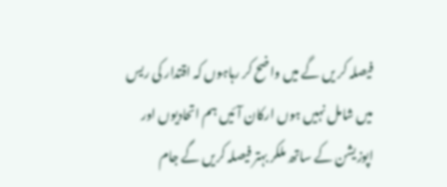فیصلہ کر یں گے میں واضح کر رہاہوں کہ اقتدار کی ریس میں شامل نہیں ہوں ارکان آئیں ہم اتحادیوں اور اپوزیشن کے ساتھ ملکر بہتر فیصلہ کریں گے جام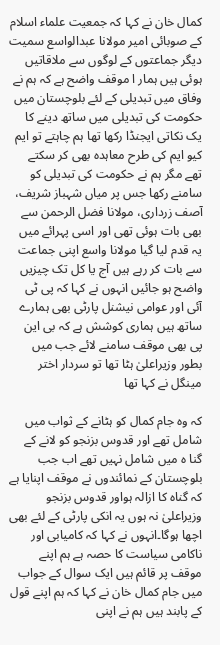کمال خان نے کہا کہ جمعیت علماء اسلام کے صوبائی امیر مولانا عبدالواسع سمیت دیگر جماعتوں کے لوگوں سے ملاقاتیں ہوئی ہیں ہمار ا موقف واضح ہے کہ ہم نے وفاق میں تبدیلی کے لئے بلوچستان میں حکومت کی تبدیلی میں ساتھ دینے کا یک نکاتی ایجنڈا رکھا تھا ہم چاہتے تو ایم کیو ایم کی طرح معاہدہ بھی کر سکتے تھے مگر ہم نے حکومت کی تبدیلی کو سامنے رکھا جس پر میاں شہباز شریف، آصف زرداری، مولانا فضل الرحمن سے بھی بات ہوئی تھی اور اسی پہرائے میں یہ قدم لیا گیا مولانا واسع اپنی جماعت سے بات کر رہے ہیں آج یا کل تک چیزیں واضح ہو جائیں انہوں نے کہا کہ پی ٹی آئی اور عوامی نیشنل پارٹی بھی ہمارے ساتھ ہیں ہماری کوشش ہے کہ بی این پی بھی موقف سامنے لائے جب میں بطور وزیراعلیٰ ہٹا تھا تو سردار اختر مینگل نے کہا تھا

کہ وہ جام کمال کو ہٹانے کے ثواب میں شامل تھے اور قدوس بزنجو کو لانے کے گنا ہ میں شامل نہیں تھے اب جب بلوچستان کے نمائندوں نے موقف اپنایا ہے کہ گناہ کا ازالہ ہواور قدوس بزنجو وزیراعلیٰ نہ ہوں یہ انکی پارٹی کے لئے بھی اچھا ہوگا۔انہوں نے کہا کہ کامیابی اور ناکامی سیاست کا حصہ ہے ہم اپنے موقف پر قائم ہیں ایک سوال کے جواب میں جام کمال خان نے کہا کہ ہم اپنے قول کے پابند ہیں ہم نے اپنی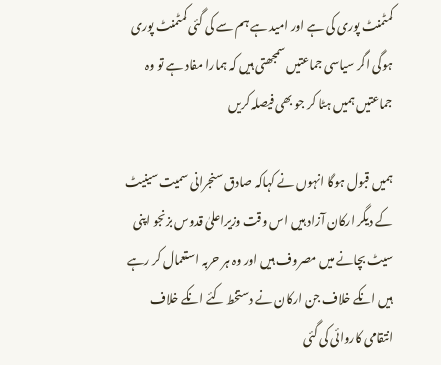کمٹمنٹ پوری کی ہے اور امید ہے ہم سے کی گئی کمٹمنٹ پوری ہوگی اگر سیاسی جماعتیں سمجھتی ہیں کہ ہمارا مفاد ہے تو وہ جماعتیں ہمیں ہٹا کر جو بھی فیصلہ کریں

ہمیں قبول ہوگا انہوں نے کہاکہ صادق سنجرانی سمیت سینیٹ کے دیگر ارکان آزاد ہیں اس وقت وزیراعلیٰ قدوس بزنجو اپنی سیٹ بچانے میں مصروف ہیں اور وہ ہر حربہ استعمال کر رہے ہیں انکے خلاف جن ارکان نے دستخط کئے انکے خلاف انتقامی کاروائی کی گئی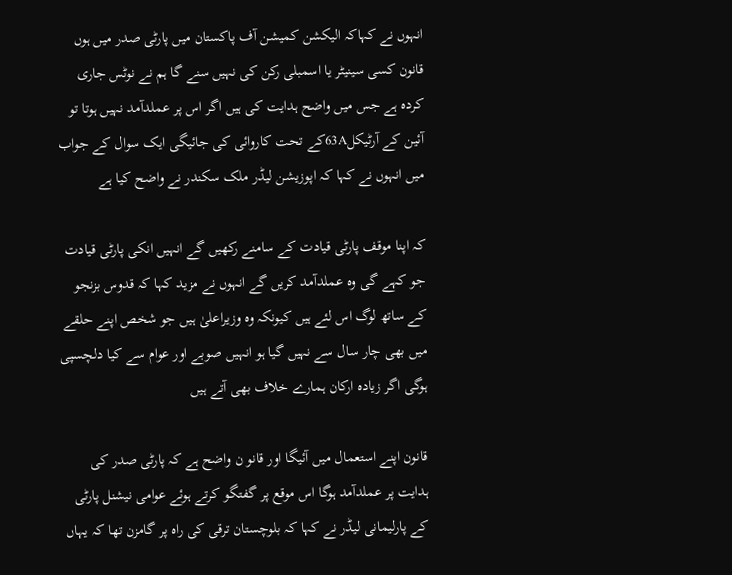انہوں نے کہاکہ الیکشن کمیشن آف پاکستان میں پارٹی صدر میں ہوں قانون کسی سینیٹر یا اسمبلی رکن کی نہیں سنے گا ہم نے نوٹس جاری کردہ ہے جس میں واضح ہدایت کی ہیں اگر اس پر عملدآمد نہیں ہوتا تو آئین کے آرٹیکل63Aکے تحت کاروائی کی جائیگی ایک سوال کے جواب میں انہوں نے کہا کہ اپوزیشن لیڈر ملک سکندر نے واضح کیا ہے

کہ اپنا موقف پارٹی قیادت کے سامنے رکھیں گے انہیں انکی پارٹی قیادت جو کہے گی وہ عملدآمد کریں گے انہوں نے مزید کہا کہ قدوس بزنجو کے ساتھ لوگ اس لئے ہیں کیونکہ وہ وزیراعلیٰ ہیں جو شخص اپنے حلقے میں بھی چار سال سے نہیں گیا ہو انہیں صوبے اور عوام سے کیا دلچسپی ہوگی اگر زیادہ ارکان ہمارے خلاف بھی آتے ہیں

قانون اپنے استعمال میں آئیگا اور قانو ن واضح ہے کہ پارٹی صدر کی ہدایت پر عملدآمد ہوگا اس موقع پر گفتگو کرتے ہوئے عوامی نیشنل پارٹی کے پارلیمانی لیڈر نے کہا کہ بلوچستان ترقی کی راہ پر گامزن تھا کہ یہاں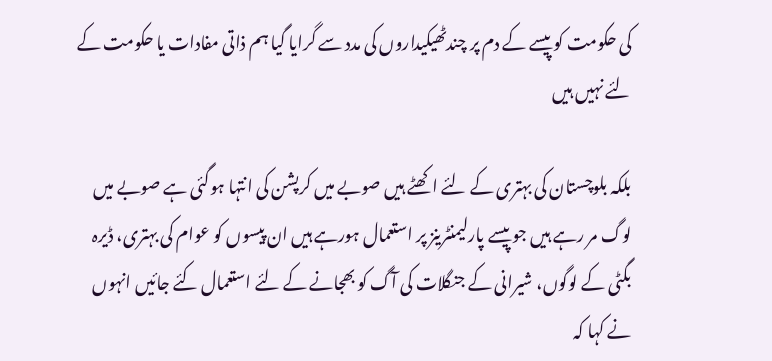کی حکومت کو پیسے کے دم پر چندٹھیکیداروں کی مدد سے گرایا گیا ہم ذاتی مفادات یا حکومت کے لئے نہیں ہیں

بلکہ بلوچستان کی بہتری کے لئے اکھٹے ہیں صوبے میں کرپشن کی انتہا ہوگئی ہے صوبے میں لوگ مر رہے ہیں جو پیسے پارلیمنٹرینز پر استعمال ہورہے ہیں ان پیسوں کو عوام کی بہتری، ڈیرہ بگٹی کے لوگوں، شیرانی کے جنگلات کی آگ کو بھجانے کے لئے استعمال کئے جائیں انہوں نے کہا کہ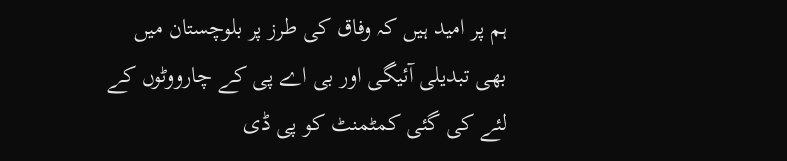ہم پر امید ہیں کہ وفاق کی طرز پر بلوچستان میں بھی تبدیلی آئیگی اور بی اے پی کے چارووٹوں کے لئے کی گئی کمٹمنٹ کو پی ڈی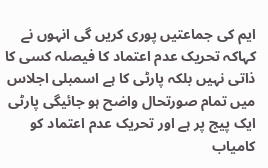ایم کی جماعتیں پوری کریں گی انہوں نے کہاکہ تحریک عدم اعتماد کا فیصلہ کسی کا ذاتی نہیں بلکہ پارٹی کا ہے اسمبلی اجلاس میں تمام صورتحال واضح ہو جائیگی پارٹی ایک پیج پر ہے اور تحریک عدم اعتماد کو کامیاب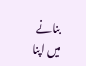بنانے میں اپنا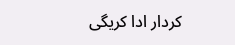کردار ادا کریگی